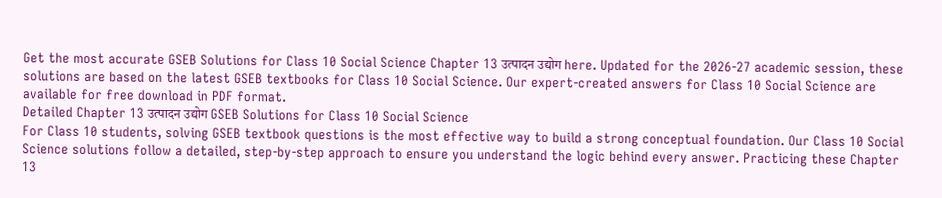Get the most accurate GSEB Solutions for Class 10 Social Science Chapter 13 उत्पादन उद्योग here. Updated for the 2026-27 academic session, these solutions are based on the latest GSEB textbooks for Class 10 Social Science. Our expert-created answers for Class 10 Social Science are available for free download in PDF format.
Detailed Chapter 13 उत्पादन उद्योग GSEB Solutions for Class 10 Social Science
For Class 10 students, solving GSEB textbook questions is the most effective way to build a strong conceptual foundation. Our Class 10 Social Science solutions follow a detailed, step-by-step approach to ensure you understand the logic behind every answer. Practicing these Chapter 13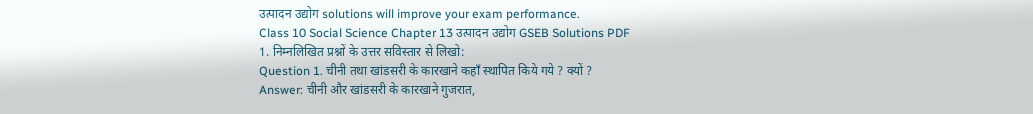उत्पादन उद्योग solutions will improve your exam performance.
Class 10 Social Science Chapter 13 उत्पादन उद्योग GSEB Solutions PDF
1. निम्नलिखित प्रश्नों के उत्तर सविस्तार से लिखो:
Question 1. चीनी तथा खांडसरी के कारखाने कहाँ स्थापित किये गये ? क्यों ?
Answer: चीनी और खांडसरी के कारखाने गुजरात,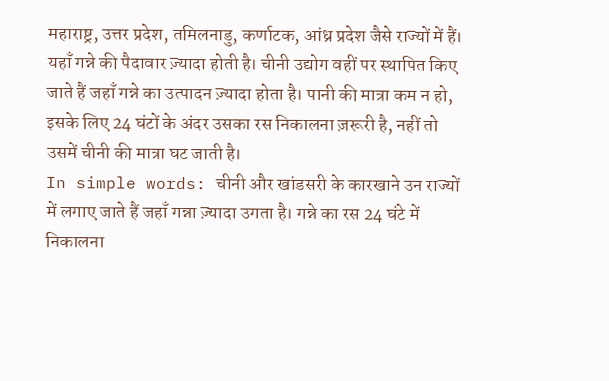महाराष्ट्र, उत्तर प्रदेश, तमिलनाडु, कर्णाटक, आंध्र प्रदेश जैसे राज्यों में हैं। यहाँ गन्ने की पैदावार ज़्यादा होती है। चीनी उद्योग वहीं पर स्थापित किए जाते हैं जहाँ गन्ने का उत्पादन ज़्यादा होता है। पानी की मात्रा कम न हो, इसके लिए 24 घंटों के अंदर उसका रस निकालना ज़रूरी है, नहीं तो उसमें चीनी की मात्रा घट जाती है।
In simple words: चीनी और खांडसरी के कारखाने उन राज्यों में लगाए जाते हैं जहाँ गन्ना ज़्यादा उगता है। गन्ने का रस 24 घंटे में निकालना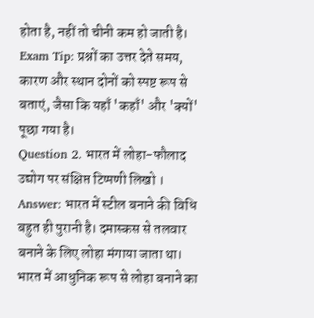होता है, नहीं तो चीनी कम हो जाती है।
Exam Tip: प्रश्नों का उत्तर देते समय, कारण और स्थान दोनों को स्पष्ट रूप से बताएं, जैसा कि यहाँ 'कहाँ' और 'क्यों' पूछा गया है।
Question 2. भारत में लोहा-फौलाद उद्योग पर संक्षिप्त टिप्पणी लिखो ।
Answer: भारत में स्टील बनाने की विधि बहुत ही पुरानी है। दमास्कस से तलवार बनाने के लिए लोहा मंगाया जाता था। भारत में आधुनिक रूप से लोहा बनाने का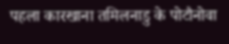पहला कारखाना तमिलनाडु के पोटौनोवा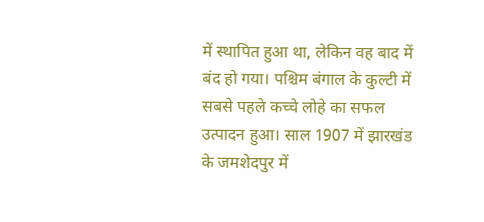में स्थापित हुआ था, लेकिन वह बाद में बंद हो गया। पश्चिम बंगाल के कुल्टी में सबसे पहले कच्चे लोहे का सफल उत्पादन हुआ। साल 1907 में झारखंड के जमशेदपुर में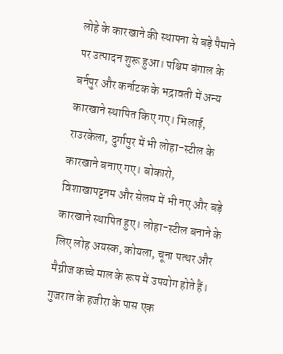लोहे के कारखाने की स्थापना से बड़े पैमाने पर उत्पादन शुरू हुआ। पश्चिम बंगाल के बर्नपुर और कर्नाटक के भद्रावती में अन्य कारखाने स्थापित किए गए। भिलाई, राउरकेला, दुर्गापुर में भी लोहा-स्टील के कारखाने बनाए गए। बोकारो, विशाखापट्टनम और सेलम में भी नए और बड़े कारखाने स्थापित हुए। लोहा-स्टील बनाने के लिए लोह अयस्क, कोयला, चूना पत्थर और मैग्नीज कच्चे माल के रूप में उपयोग होते हैं। गुजरात के हजीरा के पास एक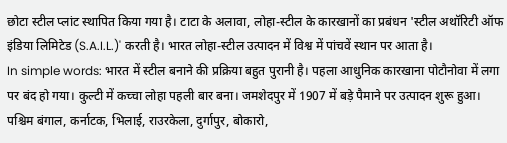छोटा स्टील प्लांट स्थापित किया गया है। टाटा के अलावा, लोहा-स्टील के कारखानों का प्रबंधन 'स्टील अथॉरिटी ऑफ इंडिया लिमिटेड (S.A.I.L.)' करती है। भारत लोहा-स्टील उत्पादन में विश्व में पांचवें स्थान पर आता है।
In simple words: भारत में स्टील बनाने की प्रक्रिया बहुत पुरानी है। पहला आधुनिक कारखाना पोटौनोवा में लगा पर बंद हो गया। कुल्टी में कच्चा लोहा पहली बार बना। जमशेदपुर में 1907 में बड़े पैमाने पर उत्पादन शुरू हुआ। पश्चिम बंगाल, कर्नाटक, भिलाई, राउरकेला, दुर्गापुर, बोकारो,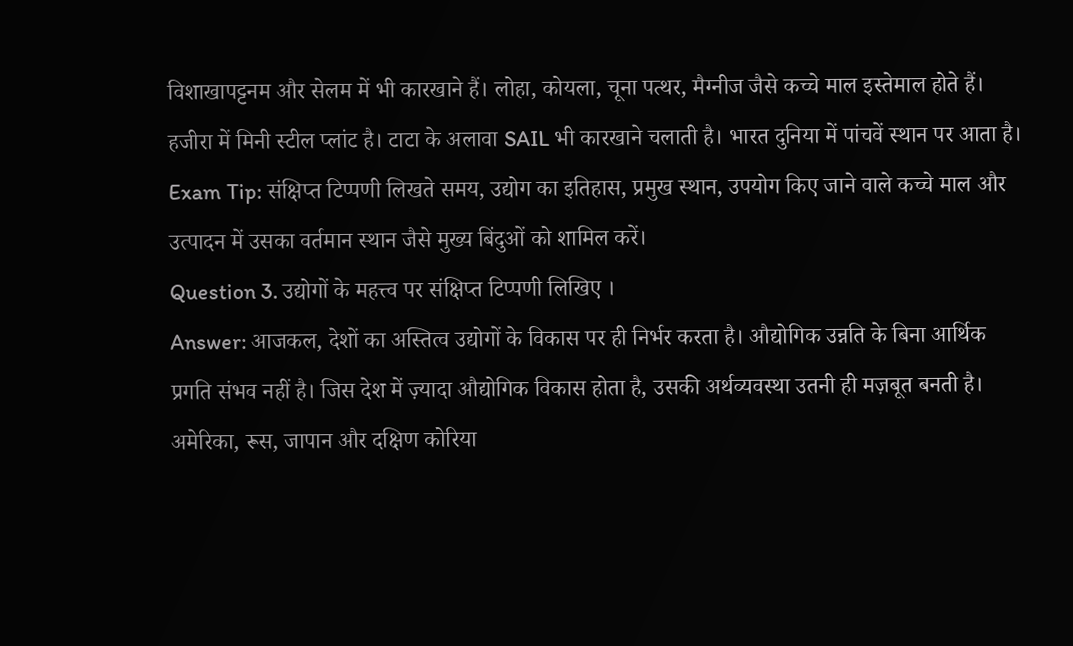विशाखापट्टनम और सेलम में भी कारखाने हैं। लोहा, कोयला, चूना पत्थर, मैग्नीज जैसे कच्चे माल इस्तेमाल होते हैं। हजीरा में मिनी स्टील प्लांट है। टाटा के अलावा SAIL भी कारखाने चलाती है। भारत दुनिया में पांचवें स्थान पर आता है।
Exam Tip: संक्षिप्त टिप्पणी लिखते समय, उद्योग का इतिहास, प्रमुख स्थान, उपयोग किए जाने वाले कच्चे माल और उत्पादन में उसका वर्तमान स्थान जैसे मुख्य बिंदुओं को शामिल करें।
Question 3. उद्योगों के महत्त्व पर संक्षिप्त टिप्पणी लिखिए ।
Answer: आजकल, देशों का अस्तित्व उद्योगों के विकास पर ही निर्भर करता है। औद्योगिक उन्नति के बिना आर्थिक प्रगति संभव नहीं है। जिस देश में ज़्यादा औद्योगिक विकास होता है, उसकी अर्थव्यवस्था उतनी ही मज़बूत बनती है। अमेरिका, रूस, जापान और दक्षिण कोरिया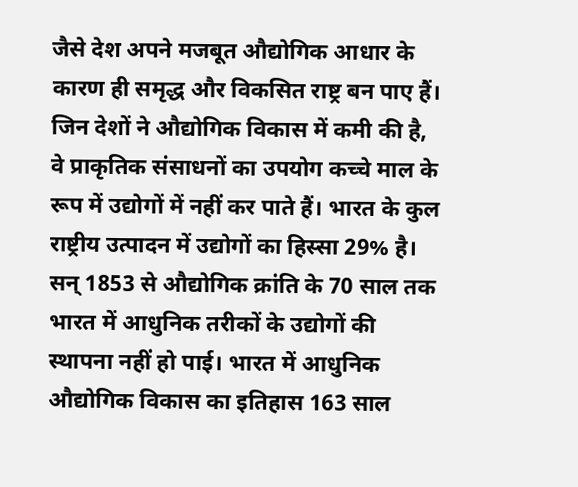जैसे देश अपने मजबूत औद्योगिक आधार के कारण ही समृद्ध और विकसित राष्ट्र बन पाए हैं। जिन देशों ने औद्योगिक विकास में कमी की है, वे प्राकृतिक संसाधनों का उपयोग कच्चे माल के रूप में उद्योगों में नहीं कर पाते हैं। भारत के कुल राष्ट्रीय उत्पादन में उद्योगों का हिस्सा 29% है। सन् 1853 से औद्योगिक क्रांति के 70 साल तक भारत में आधुनिक तरीकों के उद्योगों की स्थापना नहीं हो पाई। भारत में आधुनिक औद्योगिक विकास का इतिहास 163 साल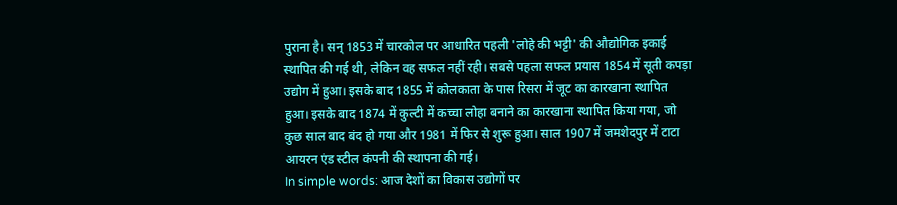पुराना है। सन् 1853 में चारकोल पर आधारित पहली 'लोहे की भट्टी' की औद्योगिक इकाई स्थापित की गई थी, लेकिन वह सफल नहीं रही। सबसे पहला सफल प्रयास 1854 में सूती कपड़ा उद्योग में हुआ। इसके बाद 1855 में कोलकाता के पास रिसरा में जूट का कारखाना स्थापित हुआ। इसके बाद 1874 में कुल्टी में कच्चा लोहा बनाने का कारखाना स्थापित किया गया, जो कुछ साल बाद बंद हो गया और 1981 में फिर से शुरू हुआ। साल 1907 में जमशेदपुर में टाटा आयरन एंड स्टील कंपनी की स्थापना की गई।
In simple words: आज देशों का विकास उद्योगों पर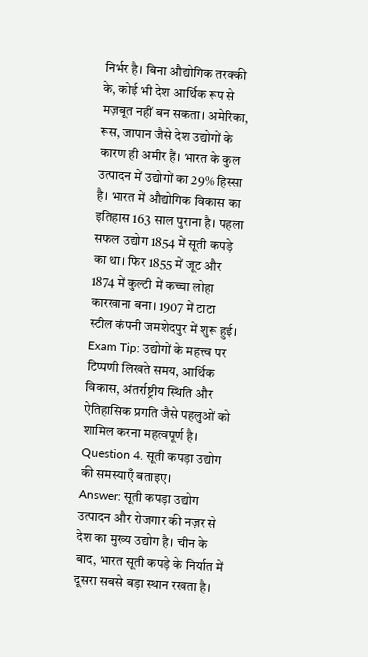निर्भर है। बिना औद्योगिक तरक्की के, कोई भी देश आर्थिक रूप से मज़बूत नहीं बन सकता। अमेरिका, रूस, जापान जैसे देश उद्योगों के कारण ही अमीर हैं। भारत के कुल उत्पादन में उद्योगों का 29% हिस्सा है। भारत में औद्योगिक विकास का इतिहास 163 साल पुराना है। पहला सफल उद्योग 1854 में सूती कपड़े का था। फिर 1855 में जूट और 1874 में कुल्टी में कच्चा लोहा कारखाना बना। 1907 में टाटा स्टील कंपनी जमशेदपुर में शुरू हुई।
Exam Tip: उद्योगों के महत्त्व पर टिप्पणी लिखते समय, आर्थिक विकास, अंतर्राष्ट्रीय स्थिति और ऐतिहासिक प्रगति जैसे पहलुओं को शामिल करना महत्वपूर्ण है।
Question 4. सूती कपड़ा उद्योग की समस्याएँ बताइए।
Answer: सूती कपड़ा उद्योग उत्पादन और रोजगार की नज़र से देश का मुख्य उद्योग है। चीन के बाद, भारत सूती कपड़े के निर्यात में दूसरा सबसे बड़ा स्थान रखता है।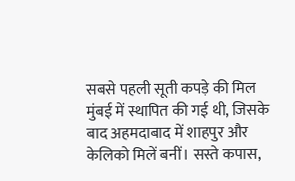सबसे पहली सूती कपड़े की मिल मुंबई में स्थापित की गई थी, जिसके बाद अहमदाबाद में शाहपुर और केलिको मिलें बनीं। सस्ते कपास,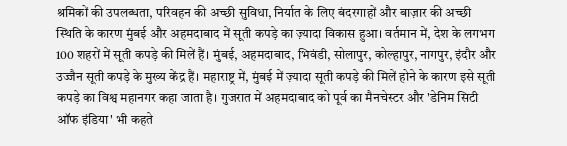श्रमिकों की उपलब्धता, परिवहन की अच्छी सुविधा, निर्यात के लिए बंदरगाहों और बाज़ार की अच्छी स्थिति के कारण मुंबई और अहमदाबाद में सूती कपड़े का ज़्यादा विकास हुआ। वर्तमान में, देश के लगभग 100 शहरों में सूती कपड़े की मिलें हैं। मुंबई, अहमदाबाद, भिवंडी, सोलापुर, कोल्हापुर, नागपुर, इंदौर और उज्जैन सूती कपड़े के मुख्य केंद्र हैं। महाराष्ट्र में, मुंबई में ज़्यादा सूती कपड़े की मिलें होने के कारण इसे सूती कपड़े का विश्व महानगर कहा जाता है। गुजरात में अहमदाबाद को पूर्व का मैनचेस्टर और 'डेनिम सिटी ऑफ इंडिया' भी कहते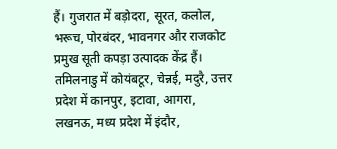हैं। गुजरात में बड़ोदरा, सूरत, कलोल, भरूच, पोरबंदर, भावनगर और राजकोट प्रमुख सूती कपड़ा उत्पादक केंद्र हैं। तमिलनाडु में कोयंबटूर, चेन्नई, मदुरै, उत्तर प्रदेश में कानपुर, इटावा, आगरा, लखनऊ, मध्य प्रदेश में इंदौर,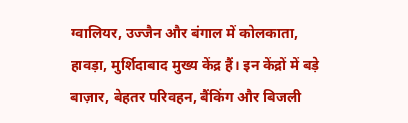ग्वालियर, उज्जैन और बंगाल में कोलकाता, हावड़ा, मुर्शिदाबाद मुख्य केंद्र हैं। इन केंद्रों में बड़े बाज़ार, बेहतर परिवहन, बैंकिंग और बिजली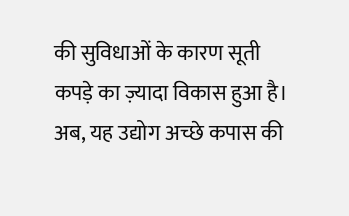की सुविधाओं के कारण सूती कपड़े का ज़्यादा विकास हुआ है। अब, यह उद्योग अच्छे कपास की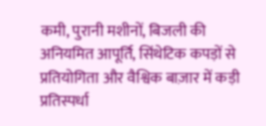कमी, पुरानी मशीनों, बिजली की अनियमित आपूर्ति, सिंथेटिक कपड़ों से प्रतियोगिता और वैश्विक बाज़ार में कड़ी प्रतिस्पर्धा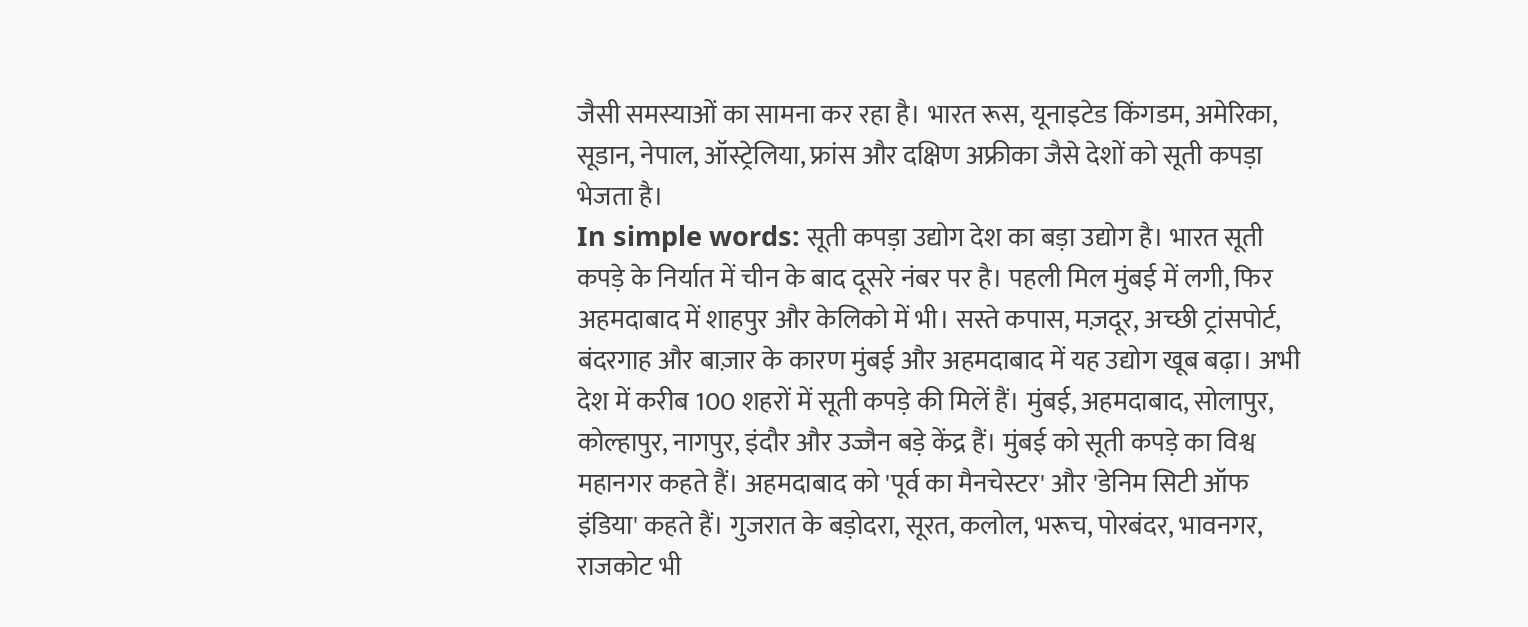जैसी समस्याओं का सामना कर रहा है। भारत रूस, यूनाइटेड किंगडम, अमेरिका, सूडान, नेपाल, ऑस्ट्रेलिया, फ्रांस और दक्षिण अफ्रीका जैसे देशों को सूती कपड़ा भेजता है।
In simple words: सूती कपड़ा उद्योग देश का बड़ा उद्योग है। भारत सूती कपड़े के निर्यात में चीन के बाद दूसरे नंबर पर है। पहली मिल मुंबई में लगी, फिर अहमदाबाद में शाहपुर और केलिको में भी। सस्ते कपास, मज़दूर, अच्छी ट्रांसपोर्ट, बंदरगाह और बाज़ार के कारण मुंबई और अहमदाबाद में यह उद्योग खूब बढ़ा। अभी देश में करीब 100 शहरों में सूती कपड़े की मिलें हैं। मुंबई, अहमदाबाद, सोलापुर, कोल्हापुर, नागपुर, इंदौर और उज्जैन बड़े केंद्र हैं। मुंबई को सूती कपड़े का विश्व महानगर कहते हैं। अहमदाबाद को 'पूर्व का मैनचेस्टर' और 'डेनिम सिटी ऑफ इंडिया' कहते हैं। गुजरात के बड़ोदरा, सूरत, कलोल, भरूच, पोरबंदर, भावनगर, राजकोट भी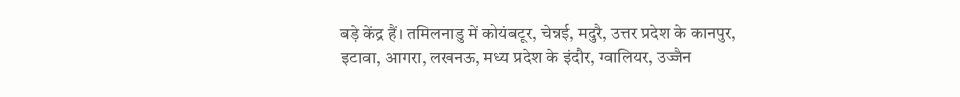बड़े केंद्र हैं। तमिलनाडु में कोयंबटूर, चेन्नई, मदुरै, उत्तर प्रदेश के कानपुर, इटावा, आगरा, लखनऊ, मध्य प्रदेश के इंदौर, ग्वालियर, उज्जैन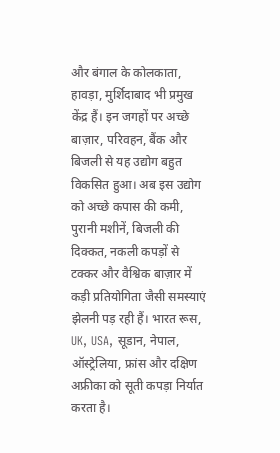और बंगाल के कोलकाता, हावड़ा, मुर्शिदाबाद भी प्रमुख केंद्र हैं। इन जगहों पर अच्छे बाज़ार, परिवहन, बैंक और बिजली से यह उद्योग बहुत विकसित हुआ। अब इस उद्योग को अच्छे कपास की कमी, पुरानी मशीनें, बिजली की दिक्कत, नकली कपड़ों से टक्कर और वैश्विक बाज़ार में कड़ी प्रतियोगिता जैसी समस्याएं झेलनी पड़ रही हैं। भारत रूस, UK, USA, सूडान, नेपाल, ऑस्ट्रेलिया, फ्रांस और दक्षिण अफ्रीका को सूती कपड़ा निर्यात करता है।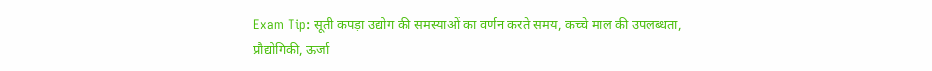Exam Tip: सूती कपड़ा उद्योग की समस्याओं का वर्णन करते समय, कच्चे माल की उपलब्धता, प्रौद्योगिकी, ऊर्जा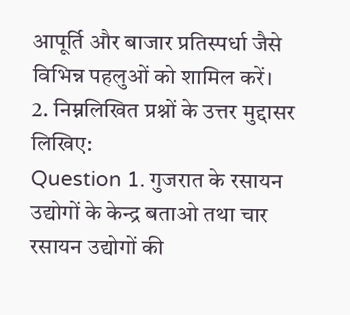आपूर्ति और बाजार प्रतिस्पर्धा जैसे विभिन्न पहलुओं को शामिल करें।
2. निम्नलिखित प्रश्नों के उत्तर मुद्दासर लिखिए:
Question 1. गुजरात के रसायन उद्योगों के केन्द्र बताओ तथा चार रसायन उद्योगों की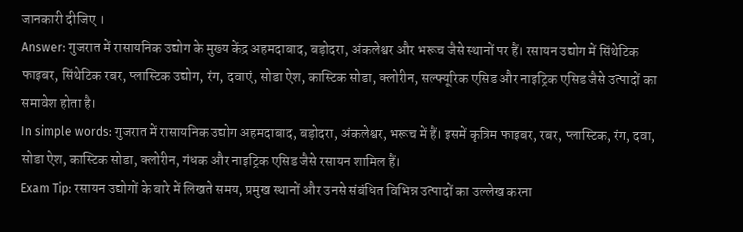जानकारी दीजिए ।
Answer: गुजरात में रासायनिक उद्योग के मुख्य केंद्र अहमदाबाद, बड़ोदरा, अंकलेश्वर और भरूच जैसे स्थानों पर हैं। रसायन उद्योग में सिंथेटिक फाइबर, सिंथेटिक रबर, प्लास्टिक उद्योग, रंग, दवाएं, सोडा ऐश, कास्टिक सोडा, क्लोरीन, सल्फ्यूरिक एसिड और नाइट्रिक एसिड जैसे उत्पादों का समावेश होता है।
In simple words: गुजरात में रासायनिक उद्योग अहमदाबाद, बड़ोदरा, अंकलेश्वर, भरूच में हैं। इसमें कृत्रिम फाइबर, रबर, प्लास्टिक, रंग, दवा, सोडा ऐश, कास्टिक सोडा, क्लोरीन, गंधक और नाइट्रिक एसिड जैसे रसायन शामिल हैं।
Exam Tip: रसायन उद्योगों के बारे में लिखते समय, प्रमुख स्थानों और उनसे संबंधित विभिन्न उत्पादों का उल्लेख करना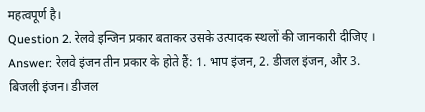महत्वपूर्ण है।
Question 2. रेलवे इन्जिन प्रकार बताकर उसके उत्पादक स्थलों की जानकारी दीजिए ।
Answer: रेलवे इंजन तीन प्रकार के होते हैं: 1. भाप इंजन, 2. डीजल इंजन, और 3. बिजली इंजन। डीजल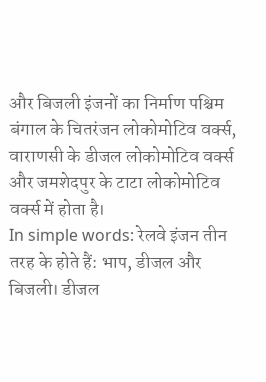और बिजली इंजनों का निर्माण पश्चिम बंगाल के चितरंजन लोकोमोटिव वर्क्स, वाराणसी के डीजल लोकोमोटिव वर्क्स और जमशेदपुर के टाटा लोकोमोटिव वर्क्स में होता है।
In simple words: रेलवे इंजन तीन तरह के होते हैं: भाप, डीजल और बिजली। डीजल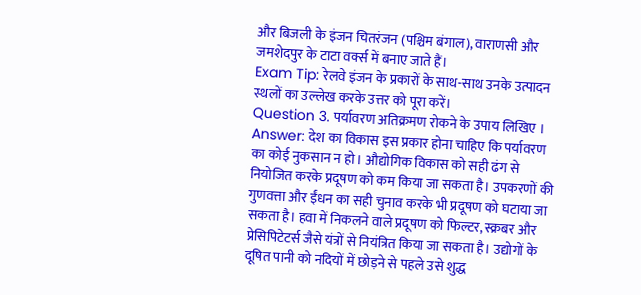और बिजली के इंजन चितरंजन (पश्चिम बंगाल), वाराणसी और जमशेदपुर के टाटा वर्क्स में बनाए जाते हैं।
Exam Tip: रेलवे इंजन के प्रकारों के साथ-साथ उनके उत्पादन स्थलों का उल्लेख करके उत्तर को पूरा करें।
Question 3. पर्यावरण अतिक्रमण रोकने के उपाय लिखिए ।
Answer: देश का विकास इस प्रकार होना चाहिए कि पर्यावरण का कोई नुकसान न हो। औद्योगिक विकास को सही ढंग से नियोजित करके प्रदूषण को कम किया जा सकता है। उपकरणों की गुणवत्ता और ईंधन का सही चुनाव करके भी प्रदूषण को घटाया जा सकता है। हवा में निकलने वाले प्रदूषण को फिल्टर, स्क्रबर और प्रेसिपिटेटर्स जैसे यंत्रों से नियंत्रित किया जा सकता है। उद्योगों के दूषित पानी को नदियों में छोड़ने से पहले उसे शुद्ध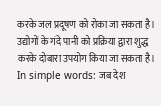करके जल प्रदूषण को रोका जा सकता है। उद्योगों के गंदे पानी को प्रक्रिया द्वारा शुद्ध करके दोबारा उपयोग किया जा सकता है।
In simple words: जब देश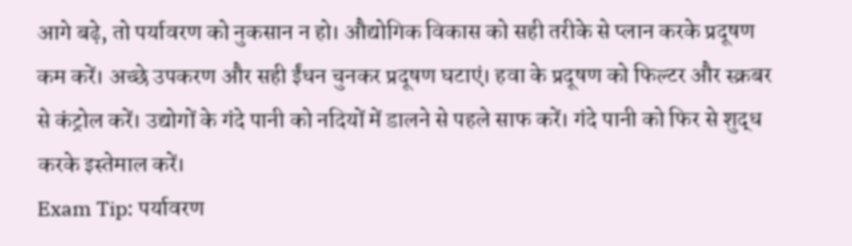आगे बढ़े, तो पर्यावरण को नुकसान न हो। औद्योगिक विकास को सही तरीके से प्लान करके प्रदूषण कम करें। अच्छे उपकरण और सही ईंधन चुनकर प्रदूषण घटाएं। हवा के प्रदूषण को फिल्टर और स्क्रबर से कंट्रोल करें। उद्योगों के गंदे पानी को नदियों में डालने से पहले साफ करें। गंदे पानी को फिर से शुद्ध करके इस्तेमाल करें।
Exam Tip: पर्यावरण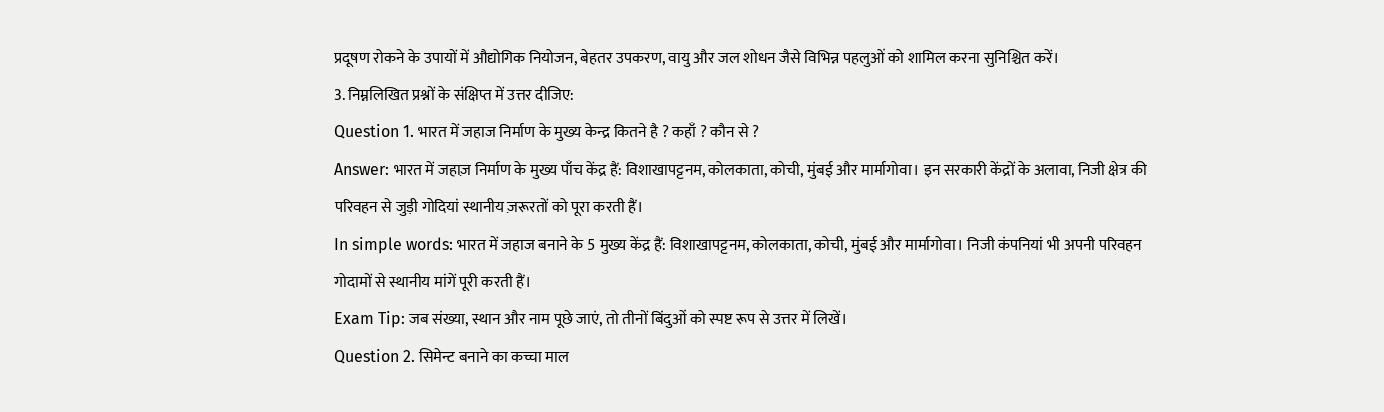प्रदूषण रोकने के उपायों में औद्योगिक नियोजन, बेहतर उपकरण, वायु और जल शोधन जैसे विभिन्न पहलुओं को शामिल करना सुनिश्चित करें।
3. निम्नलिखित प्रश्नों के संक्षिप्त में उत्तर दीजिए:
Question 1. भारत में जहाज निर्माण के मुख्य केन्द्र कितने है ? कहाँ ? कौन से ?
Answer: भारत में जहाज़ निर्माण के मुख्य पाँच केंद्र हैं: विशाखापट्टनम, कोलकाता, कोची, मुंबई और मार्मागोवा। इन सरकारी केंद्रों के अलावा, निजी क्षेत्र की परिवहन से जुड़ी गोदियां स्थानीय ज़रूरतों को पूरा करती हैं।
In simple words: भारत में जहाज बनाने के 5 मुख्य केंद्र हैं: विशाखापट्टनम, कोलकाता, कोची, मुंबई और मार्मागोवा। निजी कंपनियां भी अपनी परिवहन गोदामों से स्थानीय मांगें पूरी करती हैं।
Exam Tip: जब संख्या, स्थान और नाम पूछे जाएं, तो तीनों बिंदुओं को स्पष्ट रूप से उत्तर में लिखें।
Question 2. सिमेन्ट बनाने का कच्चा माल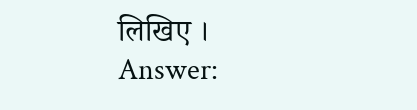लिखिए ।
Answer: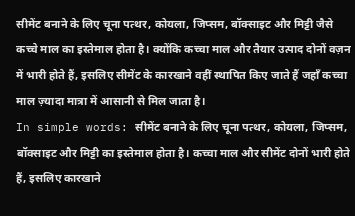सीमेंट बनाने के लिए चूना पत्थर, कोयला, जिप्सम, बॉक्साइट और मिट्टी जैसे कच्चे माल का इस्तेमाल होता है। क्योंकि कच्चा माल और तैयार उत्पाद दोनों वज़न में भारी होते हैं, इसलिए सीमेंट के कारखाने वहीं स्थापित किए जाते हैं जहाँ कच्चा माल ज़्यादा मात्रा में आसानी से मिल जाता है।
In simple words: सीमेंट बनाने के लिए चूना पत्थर, कोयला, जिप्सम, बॉक्साइट और मिट्टी का इस्तेमाल होता है। कच्चा माल और सीमेंट दोनों भारी होते हैं, इसलिए कारखाने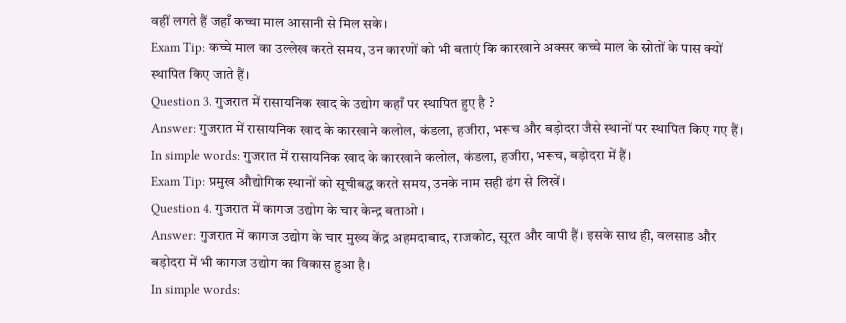वहीं लगते हैं जहाँ कच्चा माल आसानी से मिल सके।
Exam Tip: कच्चे माल का उल्लेख करते समय, उन कारणों को भी बताएं कि कारखाने अक्सर कच्चे माल के स्रोतों के पास क्यों स्थापित किए जाते हैं।
Question 3. गुजरात में रासायनिक खाद के उद्योग कहाँ पर स्थापित हुए है ?
Answer: गुजरात में रासायनिक खाद के कारखाने कलोल, कंडला, हजीरा, भरूच और बड़ोदरा जैसे स्थानों पर स्थापित किए गए हैं।
In simple words: गुजरात में रासायनिक खाद के कारखाने कलोल, कंडला, हजीरा, भरूच, बड़ोदरा में हैं।
Exam Tip: प्रमुख औद्योगिक स्थानों को सूचीबद्ध करते समय, उनके नाम सही ढंग से लिखें।
Question 4. गुजरात में कागज उद्योग के चार केन्द्र बताओ ।
Answer: गुजरात में कागज उद्योग के चार मुख्य केंद्र अहमदाबाद, राजकोट, सूरत और वापी हैं। इसके साथ ही, वलसाड और बड़ोदरा में भी कागज उद्योग का विकास हुआ है।
In simple words: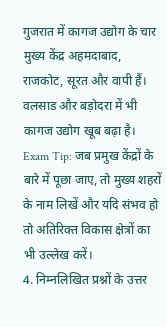गुजरात में कागज उद्योग के चार मुख्य केंद्र अहमदाबाद, राजकोट, सूरत और वापी हैं। वलसाड और बड़ोदरा में भी कागज उद्योग खूब बढ़ा है।
Exam Tip: जब प्रमुख केंद्रों के बारे में पूछा जाए, तो मुख्य शहरों के नाम लिखें और यदि संभव हो तो अतिरिक्त विकास क्षेत्रों का भी उल्लेख करें।
4. निम्नलिखित प्रश्नों के उत्तर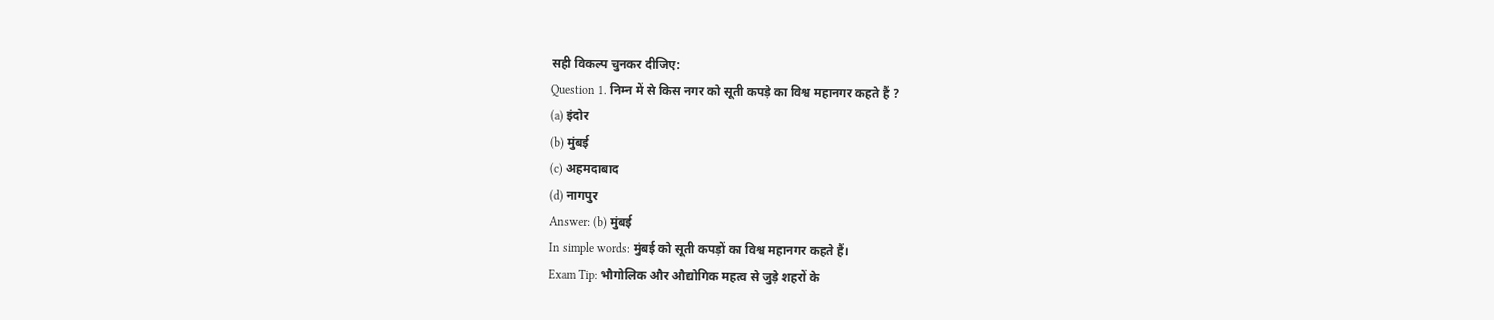सही विकल्प चुनकर दीजिए:
Question 1. निम्न में से किस नगर को सूती कपड़े का विश्व महानगर कहते हैं ?
(a) इंदोर
(b) मुंबई
(c) अहमदाबाद
(d) नागपुर
Answer: (b) मुंबई
In simple words: मुंबई को सूती कपड़ों का विश्व महानगर कहते हैं।
Exam Tip: भौगोलिक और औद्योगिक महत्व से जुड़े शहरों के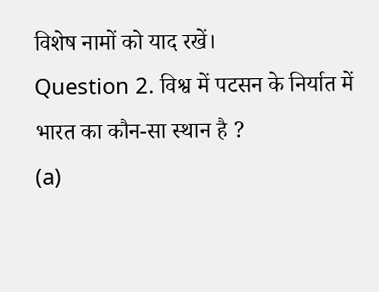विशेष नामों को याद रखें।
Question 2. विश्व में पटसन के निर्यात में भारत का कौन-सा स्थान है ?
(a)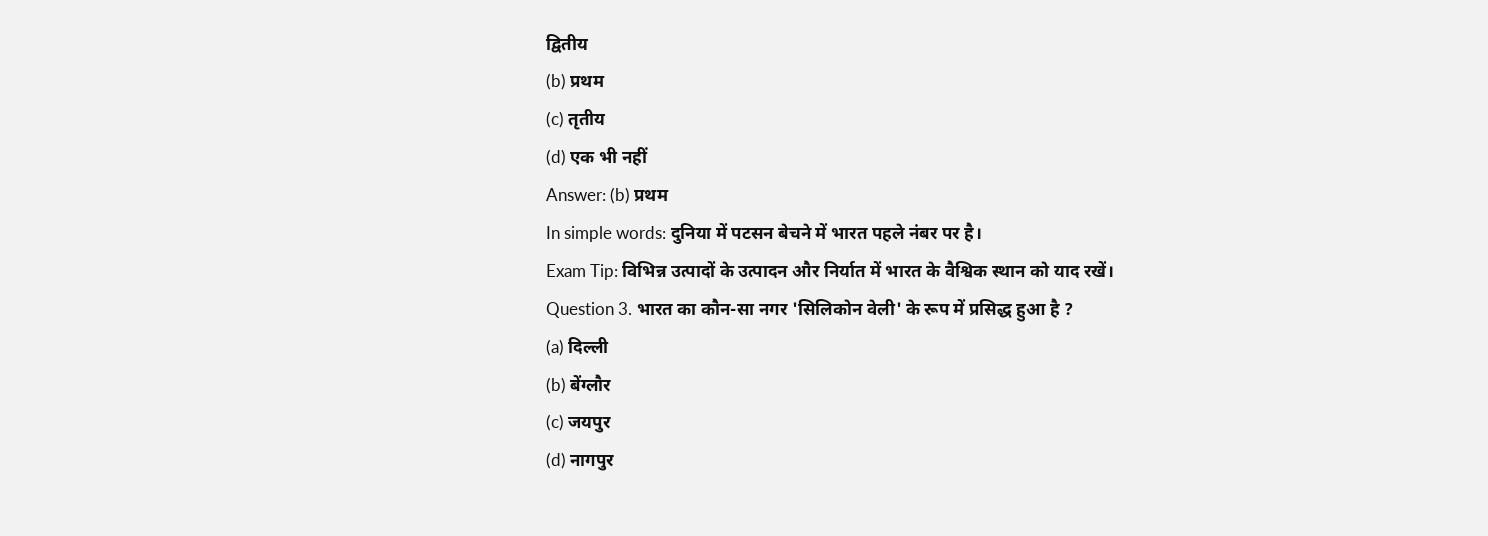द्वितीय
(b) प्रथम
(c) तृतीय
(d) एक भी नहीं
Answer: (b) प्रथम
In simple words: दुनिया में पटसन बेचने में भारत पहले नंबर पर है।
Exam Tip: विभिन्न उत्पादों के उत्पादन और निर्यात में भारत के वैश्विक स्थान को याद रखें।
Question 3. भारत का कौन-सा नगर 'सिलिकोन वेली' के रूप में प्रसिद्ध हुआ है ?
(a) दिल्ली
(b) बेंग्लौर
(c) जयपुर
(d) नागपुर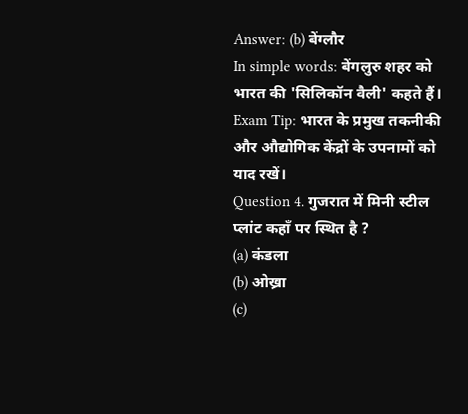Answer: (b) बेंग्लौर
In simple words: बेंगलुरु शहर को भारत की 'सिलिकॉन वैली' कहते हैं।
Exam Tip: भारत के प्रमुख तकनीकी और औद्योगिक केंद्रों के उपनामों को याद रखें।
Question 4. गुजरात में मिनी स्टील प्लांट कहाँ पर स्थित है ?
(a) कंडला
(b) ओख्रा
(c)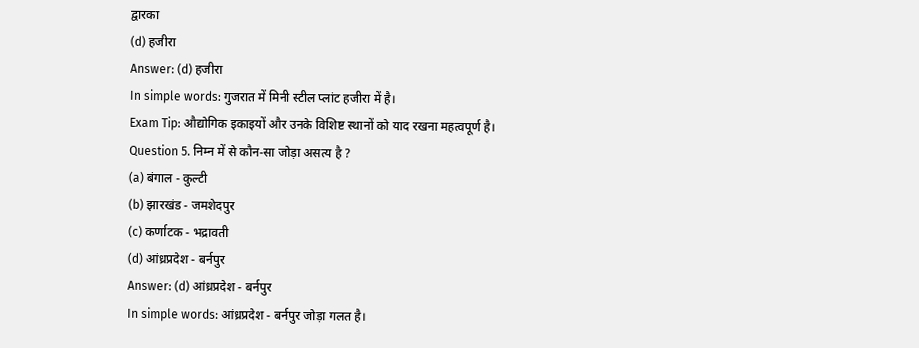द्वारका
(d) हजीरा
Answer: (d) हजीरा
In simple words: गुजरात में मिनी स्टील प्लांट हजीरा में है।
Exam Tip: औद्योगिक इकाइयों और उनके विशिष्ट स्थानों को याद रखना महत्वपूर्ण है।
Question 5. निम्न में से कौन-सा जोड़ा असत्य है ?
(a) बंगाल - कुल्टी
(b) झारखंड - जमशेदपुर
(c) कर्णाटक - भद्रावती
(d) आंध्रप्रदेश - बर्नपुर
Answer: (d) आंध्रप्रदेश - बर्नपुर
In simple words: आंध्रप्रदेश - बर्नपुर जोड़ा गलत है।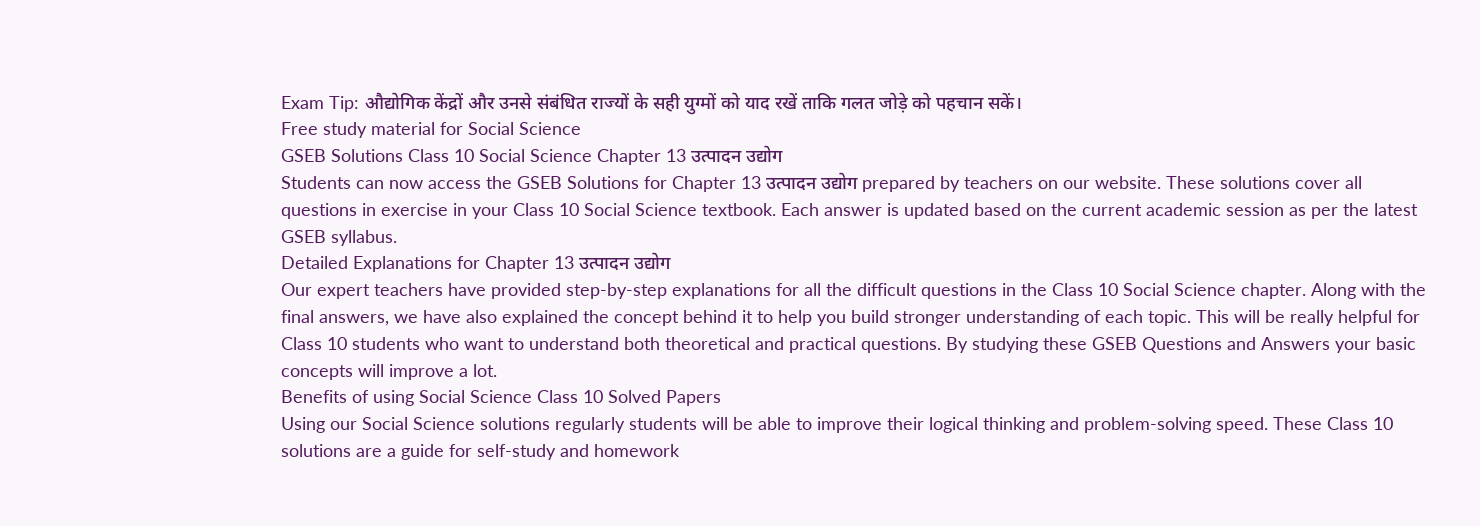Exam Tip: औद्योगिक केंद्रों और उनसे संबंधित राज्यों के सही युग्मों को याद रखें ताकि गलत जोड़े को पहचान सकें।
Free study material for Social Science
GSEB Solutions Class 10 Social Science Chapter 13 उत्पादन उद्योग
Students can now access the GSEB Solutions for Chapter 13 उत्पादन उद्योग prepared by teachers on our website. These solutions cover all questions in exercise in your Class 10 Social Science textbook. Each answer is updated based on the current academic session as per the latest GSEB syllabus.
Detailed Explanations for Chapter 13 उत्पादन उद्योग
Our expert teachers have provided step-by-step explanations for all the difficult questions in the Class 10 Social Science chapter. Along with the final answers, we have also explained the concept behind it to help you build stronger understanding of each topic. This will be really helpful for Class 10 students who want to understand both theoretical and practical questions. By studying these GSEB Questions and Answers your basic concepts will improve a lot.
Benefits of using Social Science Class 10 Solved Papers
Using our Social Science solutions regularly students will be able to improve their logical thinking and problem-solving speed. These Class 10 solutions are a guide for self-study and homework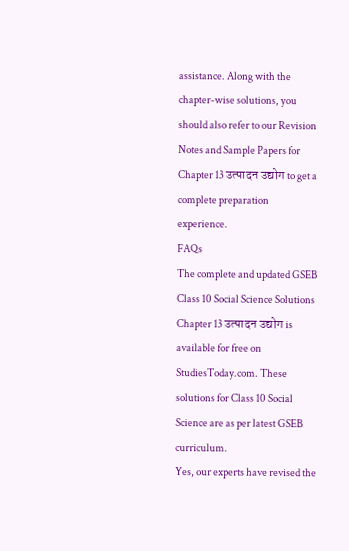assistance. Along with the chapter-wise solutions, you should also refer to our Revision Notes and Sample Papers for Chapter 13 उत्पादन उद्योग to get a complete preparation experience.
FAQs
The complete and updated GSEB Class 10 Social Science Solutions Chapter 13 उत्पादन उद्योग is available for free on StudiesToday.com. These solutions for Class 10 Social Science are as per latest GSEB curriculum.
Yes, our experts have revised the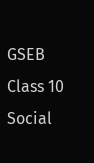GSEB Class 10 Social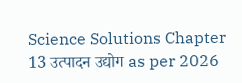Science Solutions Chapter 13 उत्पादन उद्योग as per 2026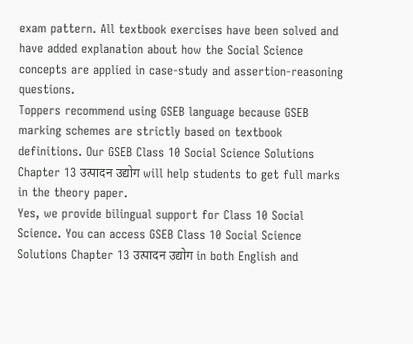exam pattern. All textbook exercises have been solved and have added explanation about how the Social Science concepts are applied in case-study and assertion-reasoning questions.
Toppers recommend using GSEB language because GSEB marking schemes are strictly based on textbook definitions. Our GSEB Class 10 Social Science Solutions Chapter 13 उत्पादन उद्योग will help students to get full marks in the theory paper.
Yes, we provide bilingual support for Class 10 Social Science. You can access GSEB Class 10 Social Science Solutions Chapter 13 उत्पादन उद्योग in both English and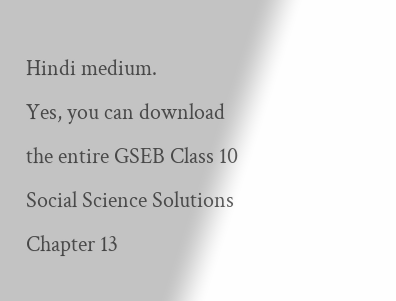Hindi medium.
Yes, you can download the entire GSEB Class 10 Social Science Solutions Chapter 13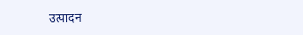उत्पादन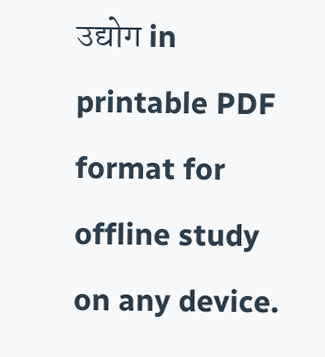उद्योग in printable PDF format for offline study on any device.